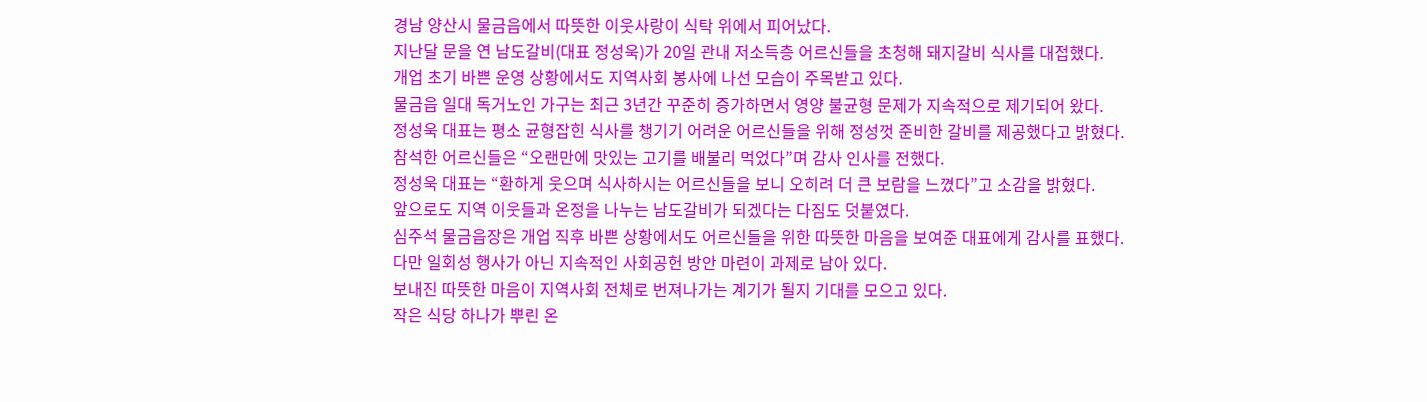경남 양산시 물금읍에서 따뜻한 이웃사랑이 식탁 위에서 피어났다.
지난달 문을 연 남도갈비(대표 정성욱)가 20일 관내 저소득층 어르신들을 초청해 돼지갈비 식사를 대접했다.
개업 초기 바쁜 운영 상황에서도 지역사회 봉사에 나선 모습이 주목받고 있다.
물금읍 일대 독거노인 가구는 최근 3년간 꾸준히 증가하면서 영양 불균형 문제가 지속적으로 제기되어 왔다.
정성욱 대표는 평소 균형잡힌 식사를 챙기기 어려운 어르신들을 위해 정성껏 준비한 갈비를 제공했다고 밝혔다.
참석한 어르신들은 “오랜만에 맛있는 고기를 배불리 먹었다”며 감사 인사를 전했다.
정성욱 대표는 “환하게 웃으며 식사하시는 어르신들을 보니 오히려 더 큰 보람을 느꼈다”고 소감을 밝혔다.
앞으로도 지역 이웃들과 온정을 나누는 남도갈비가 되겠다는 다짐도 덧붙였다.
심주석 물금읍장은 개업 직후 바쁜 상황에서도 어르신들을 위한 따뜻한 마음을 보여준 대표에게 감사를 표했다.
다만 일회성 행사가 아닌 지속적인 사회공헌 방안 마련이 과제로 남아 있다.
보내진 따뜻한 마음이 지역사회 전체로 번져나가는 계기가 될지 기대를 모으고 있다.
작은 식당 하나가 뿌린 온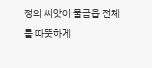정의 씨앗이 물금읍 전체를 따뜻하게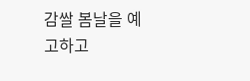감쌀 봄날을 예고하고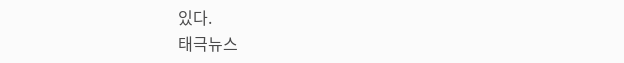있다.
태극뉴스